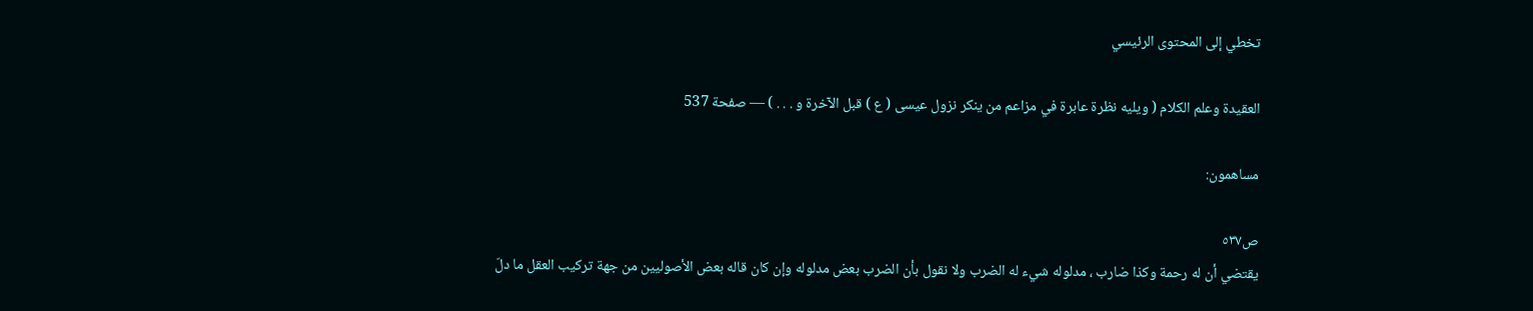تخطي إلى المحتوى الرئيسي

العقيدة وعلم الكلام ( ويليه نظرة عابرة في مزاعم من ينكر نزول عيسى ( ع ) قبل الآخرة و . . . ) — صفحة 537

مساهمون:

ص٥٣٧
يقتضي أن له رحمة وكذا ضارب ، مدلوله شيء له الضرب ولا نقول بأن الضرب بعض مدلوله وإن كان قاله بعض الأصوليين من جهة تركيب العقل ما دلّ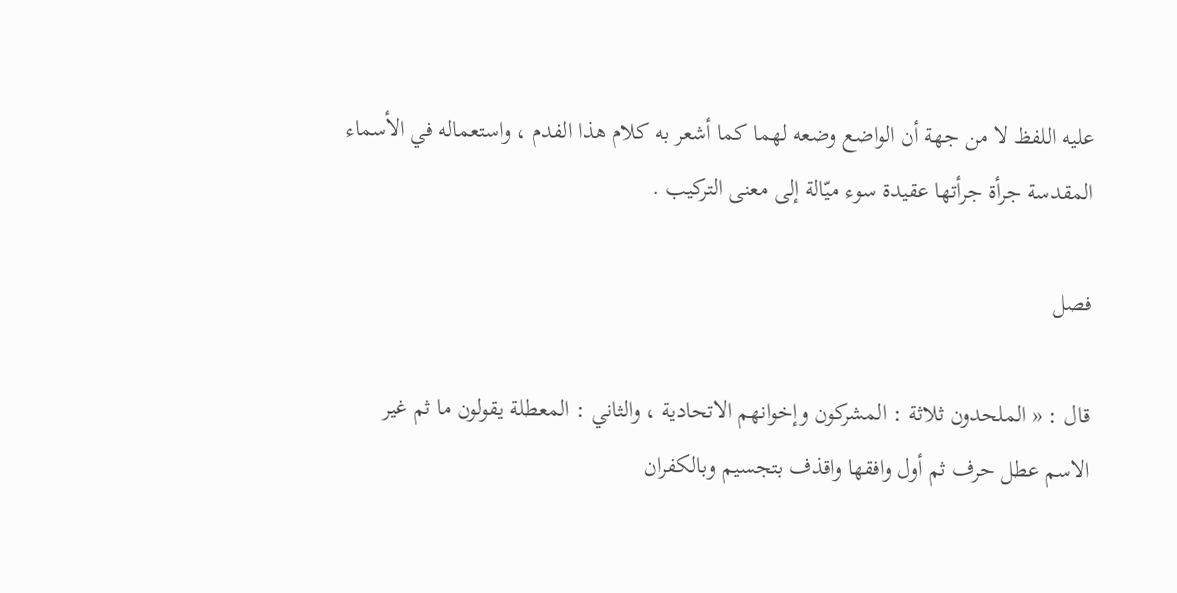عليه اللفظ لا من جهة أن الواضع وضعه لهما كما أشعر به كلام هذا الفدم ، واستعماله في الأسماء المقدسة جرأة جرأتها عقيدة سوء ميّالة إلى معنى التركيب .

فصل

قال : « الملحدون ثلاثة : المشركون وإخوانهم الاتحادية ، والثاني : المعطلة يقولون ما ثم غير الاسم عطل حرف ثم أول وافقها واقذف بتجسيم وبالكفران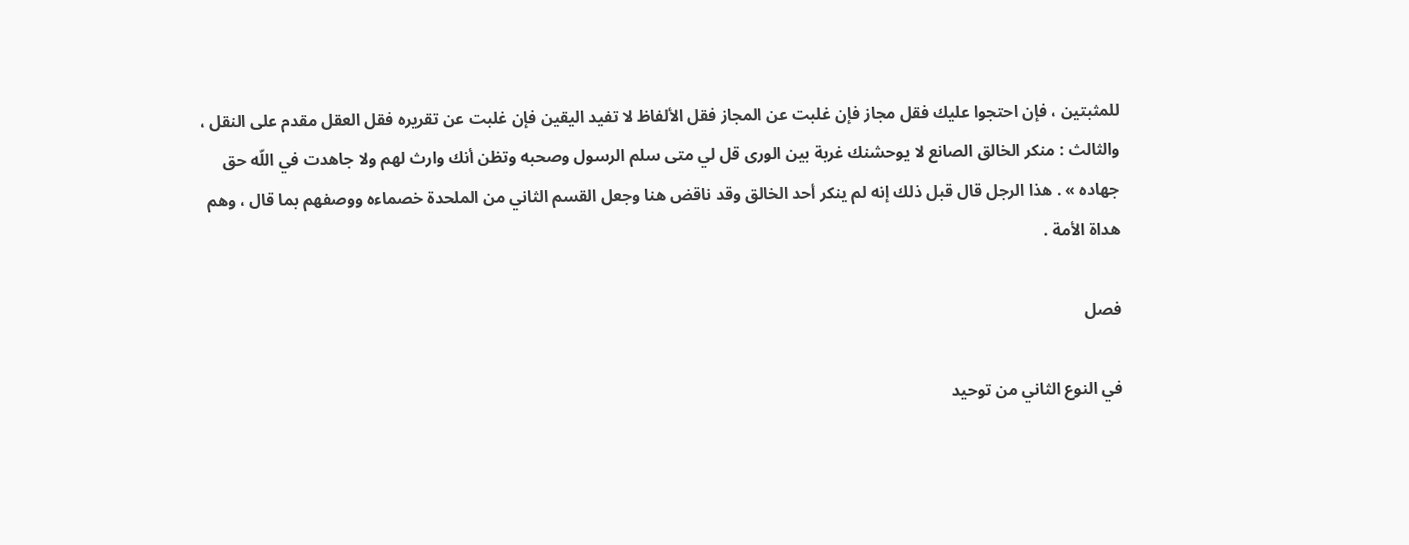للمثبتين ، فإن احتجوا عليك فقل مجاز فإن غلبت عن المجاز فقل الألفاظ لا تفيد اليقين فإن غلبت عن تقريره فقل العقل مقدم على النقل ، والثالث : منكر الخالق الصانع لا يوحشنك غربة بين الورى قل لي متى سلم الرسول وصحبه وتظن أنك وارث لهم ولا جاهدت في اللّه حق جهاده » . هذا الرجل قال قبل ذلك إنه لم ينكر أحد الخالق وقد ناقض هنا وجعل القسم الثاني من الملحدة خصماءه ووصفهم بما قال ، وهم هداة الأمة .

فصل

في النوع الثاني من توحيد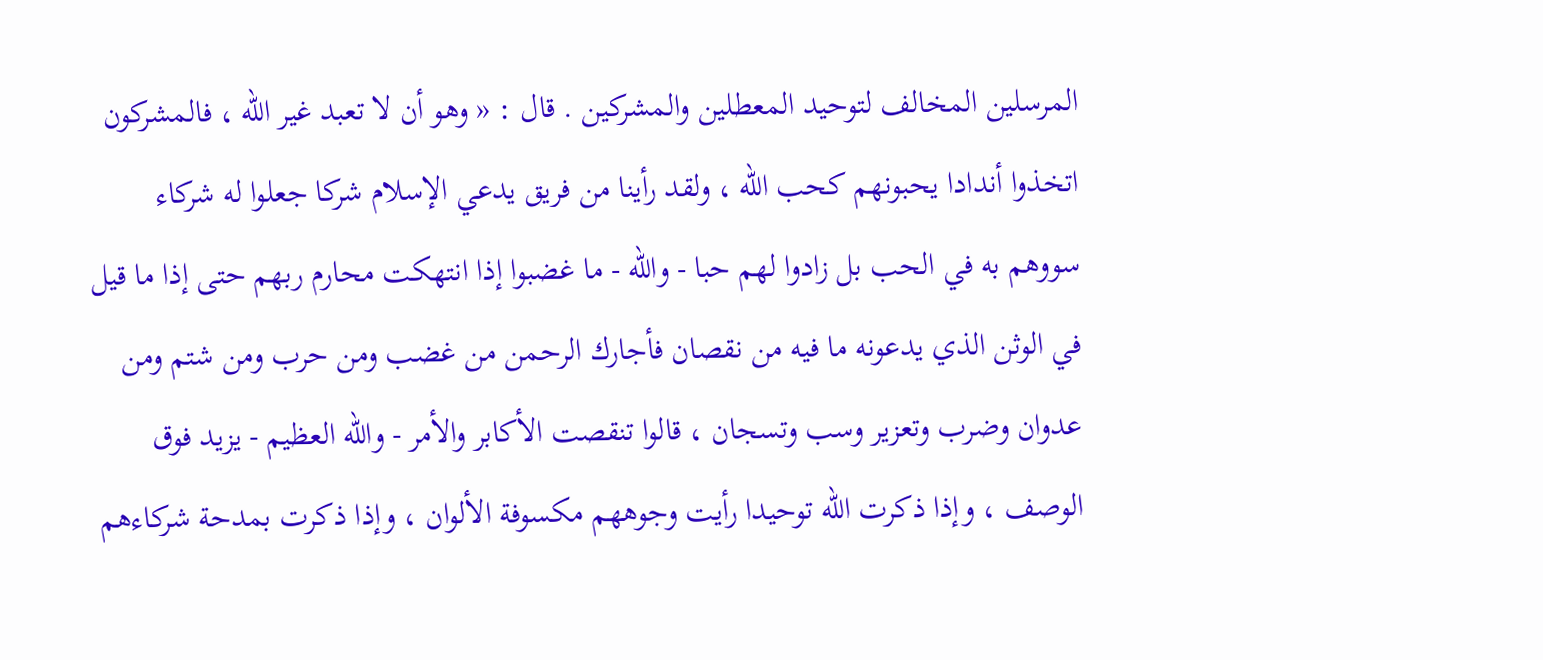المرسلين المخالف لتوحيد المعطلين والمشركين . قال : « وهو أن لا تعبد غير اللّه ، فالمشركون اتخذوا أندادا يحبونهم كحب اللّه ، ولقد رأينا من فريق يدعي الإسلام شركا جعلوا له شركاء سووهم به في الحب بل زادوا لهم حبا - واللّه - ما غضبوا إذا انتهكت محارم ربهم حتى إذا ما قيل في الوثن الذي يدعونه ما فيه من نقصان فأجارك الرحمن من غضب ومن حرب ومن شتم ومن عدوان وضرب وتعزير وسب وتسجان ، قالوا تنقصت الأكابر والأمر - واللّه العظيم - يزيد فوق الوصف ، وإذا ذكرت اللّه توحيدا رأيت وجوههم مكسوفة الألوان ، وإذا ذكرت بمدحة شركاءهم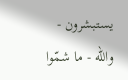يستبشرون - واللّه - ما شمّوا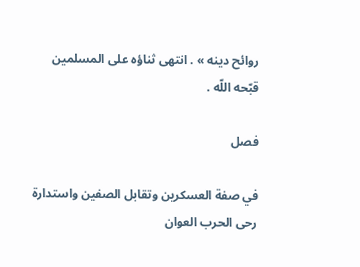روائح دينه » . انتهى ثناؤه على المسلمين قبّحه اللّه .

فصل

في صفة العسكرين وتقابل الصفين واستدارة رحى الحرب العوان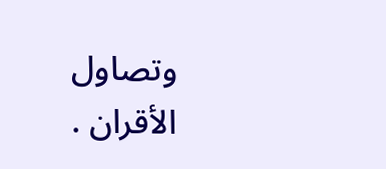وتصاول الأقران .